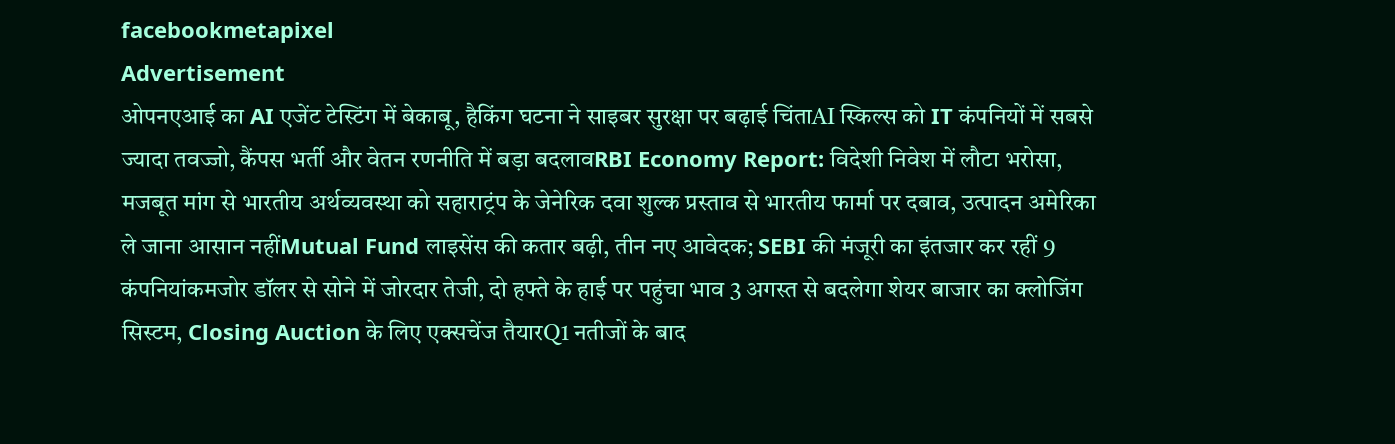facebookmetapixel
Advertisement
ओपनएआई का AI एजेंट टेस्टिंग में बेकाबू, हैकिंग घटना ने साइबर सुरक्षा पर बढ़ाई चिंताAI स्किल्स को IT कंपनियों में सबसे ज्यादा तवज्जो, कैंपस भर्ती और वेतन रणनीति में बड़ा बदलावRBI Economy Report: विदेशी निवेश में लौटा भरोसा, मजबूत मांग से भारतीय अर्थव्यवस्था को सहाराट्रंप के जेनेरिक दवा शुल्क प्रस्ताव से भारतीय फार्मा पर दबाव, उत्पादन अमेरिका ले जाना आसान नहींMutual Fund लाइसेंस की कतार बढ़ी, तीन नए आवेदक; SEBI की मंजूरी का इंतजार कर रहीं 9 कंपनियांकमजोर डॉलर से सोने में जोरदार तेजी, दो हफ्ते के हाई पर पहुंचा भाव 3 अगस्त से बदलेगा शेयर बाजार का क्लोजिंग सिस्टम, Closing Auction के लिए एक्सचेंज तैयारQ1 नतीजों के बाद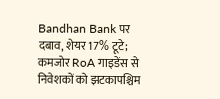Bandhan Bank पर दबाव, शेयर 17% टूटे; कमजोर RoA गाइडेंस से निवेशकों को झटकापश्चिम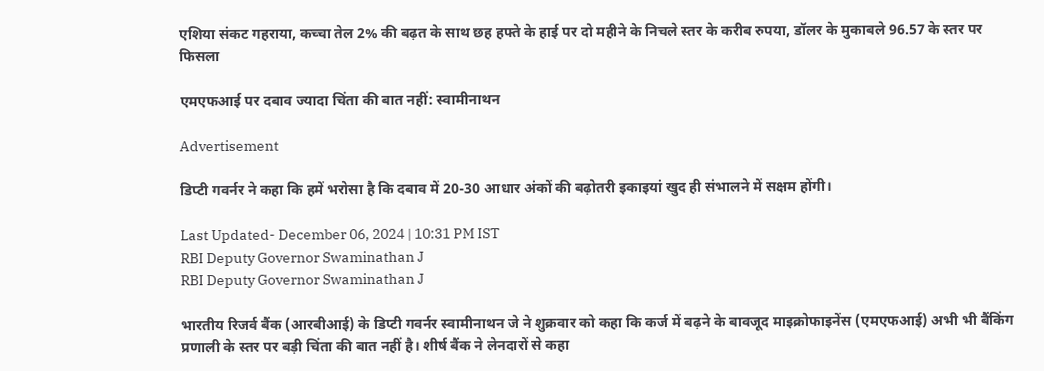एशिया संकट गहराया, कच्चा तेल 2% की बढ़त के साथ छह हफ्ते के हाई पर दो महीने के निचले स्तर के करीब रुपया, डॉलर के मुकाबले 96.57 के स्तर पर फिसला

एमएफआई पर दबाव ज्यादा चिंता की बात नहीं: स्वामीनाथन

Advertisement

डिप्टी गवर्नर ने कहा कि हमें भरोसा है कि दबाव में 20-30 आधार अंकों की बढ़ोतरी इकाइयां खुद ही संभालने में सक्षम होंगी।

Last Updated- December 06, 2024 | 10:31 PM IST
RBI Deputy Governor Swaminathan J
RBI Deputy Governor Swaminathan J

भारतीय रिजर्व बैंक (आरबीआई) के डिप्टी गवर्नर स्वामीनाथन जे ने शुक्रवार को कहा कि कर्ज में बढ़ने के बावजूद माइक्रोफाइनेंस (एमएफआई) अभी भी बैंकिंग प्रणाली के स्तर पर बड़ी चिंता की बात नहीं है। शीर्ष बैंक ने लेनदारों से कहा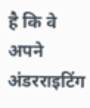है कि वे अपने अंडरराइटिंग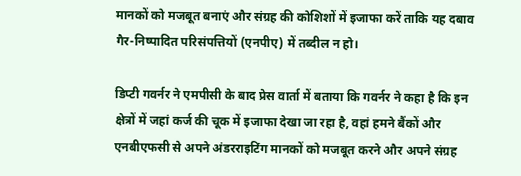मानकों को मजबूत बनाएं और संग्रह की कोशिशों में इजाफा करें ताकि यह दबाव गैर-निष्पादित परिसंपत्तियों (एनपीए) में तब्दील न हो।

डिप्टी गवर्नर ने एमपीसी के बाद प्रेस वार्ता में बताया कि गवर्नर ने कहा है कि इन क्षेत्रों में जहां कर्ज की चूक में इजाफा देखा जा रहा है, वहां हमने बैंकों और एनबीएफसी से अपने अंडरराइटिंग मानकों को मजबूत करने और अपने संग्रह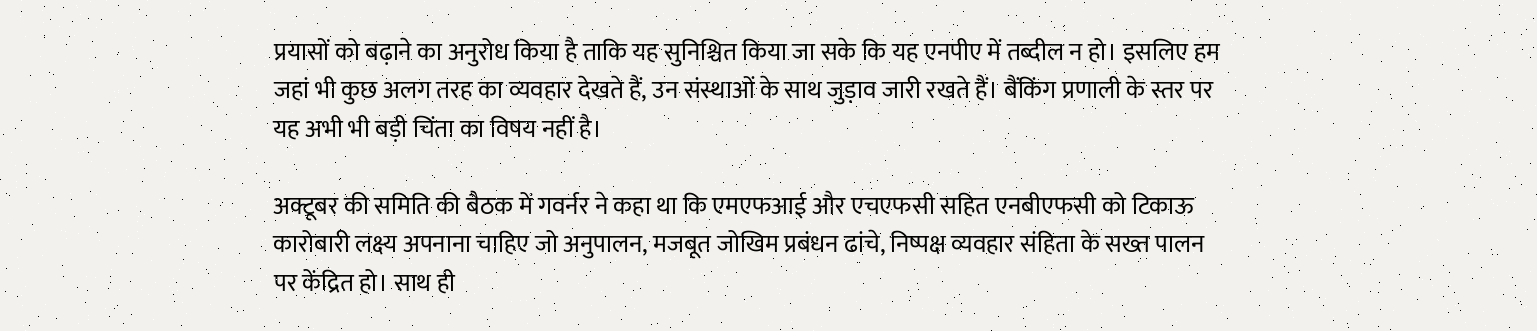प्रयासों को बढ़ाने का अनुरोध किया है ताकि यह सुनिश्चित किया जा सके कि यह एनपीए में तब्दील न हो। इसलिए हम जहां भी कुछ अलग तरह का व्यवहार देखते हैं, उन संस्थाओं के साथ जुड़ाव जारी रखते हैं। बैंकिंग प्रणाली के स्तर पर यह अभी भी बड़ी चिंता का विषय नहीं है।

अक्टूबर की समिति की बैठक में गवर्नर ने कहा था कि एमएफआई और एचएफसी सहित एनबीएफसी को टिकाऊ कारोबारी लक्ष्य अपनाना चाहिए जो अनुपालन, मजबूत जोखिम प्रबंधन ढांचे, निष्पक्ष व्यवहार संहिता के सख्त पालन पर केंद्रित हो। साथ ही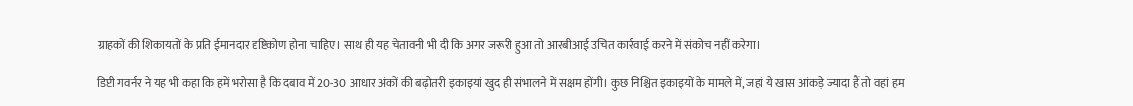ग्राहकों की शिकायतों के प्रति ईमानदार दृष्टिकोण होना चाहिए। साथ ही यह चेतावनी भी दी कि अगर जरूरी हुआ तो आरबीआई उचित कार्रवाई करने में संकोच नहीं करेगा।

डिप्टी गवर्नर ने यह भी कहा कि हमें भरोसा है कि दबाव में 20-30 आधार अंकों की बढ़ोतरी इकाइयां खुद ही संभालने में सक्षम होंगी। कुछ निश्चित इकाइयों के मामले में, जहां ये खास आंकड़े ज्यादा हैं तो वहां हम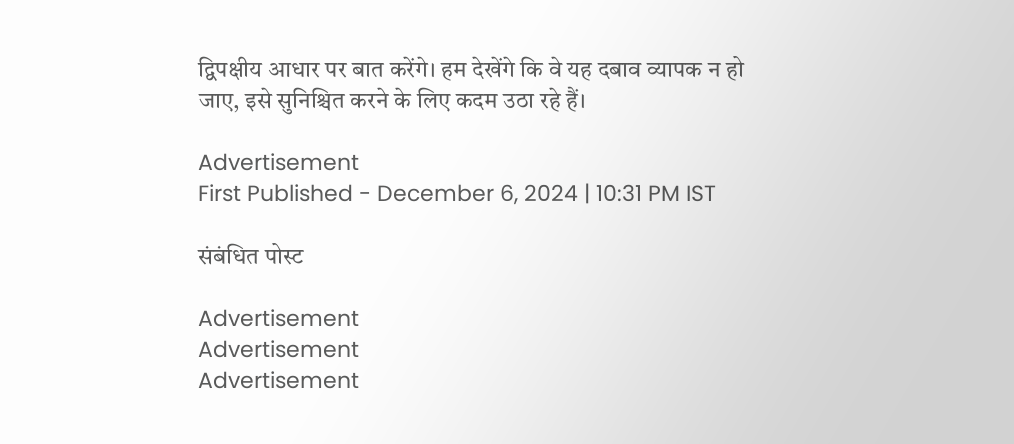द्विपक्षीय आधार पर बात करेंगे। हम देखेंगे कि वे यह दबाव व्यापक न हो जाए, इसे सुनिश्चित करने के लिए कदम उठा रहे हैं।

Advertisement
First Published - December 6, 2024 | 10:31 PM IST

संबंधित पोस्ट

Advertisement
Advertisement
Advertisement